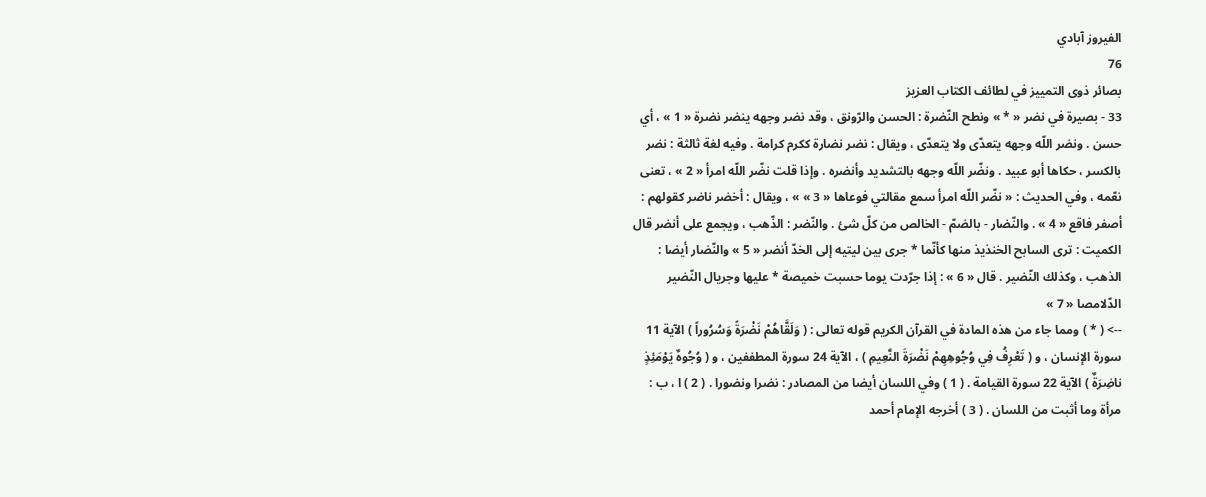الفيروز آبادي
76
بصائر ذوى التمييز في لطائف الكتاب العزيز
33 - بصيرة في نضر « * » ونطح النّضرة : الحسن والرّونق ، وقد نضر وجهه ينضر نضرة « 1 » ، أي حسن . ونضر اللّه وجهه يتعدّى ولا يتعدّى ، ويقال : نضر نضارة ككرم كرامة . وفيه لغة ثالثة : نضر بالكسر ، حكاها أبو عبيد . ونضّر اللّه وجهه بالتشديد وأنضره . وإذا قلت نضّر اللّه امرأ « 2 » ، تعنى نعّمه ، وفي الحديث : « نضّر اللّه امرأ سمع مقالتي فوعاها « 3 » » ، ويقال : أخضر ناضر كقولهم : أصفر فاقع « 4 » . والنّضار - بالضمّ - الخالص من كلّ شئ . والنّضر : الذّهب ، ويجمع على أنضر قال الكميت : ترى السابح الخنذيذ منها كأنّما * جرى بين ليتيه إلى الخدّ أنضر « 5 » والنّضار أيضا : الذهب ، وكذلك النّضير . قال « 6 » : إذا جرّدت يوما حسبت خميصة * عليها وجريال النّضير الدّلامصا « 7 »
--> ( * ) ومما جاء من هذه المادة في القرآن الكريم قوله تعالى : ( وَلَقَّاهُمْ نَضْرَةً وَسُرُوراً ) الآية 11 سورة الإنسان ، و ( تَعْرِفُ فِي وُجُوهِهِمْ نَضْرَةَ النَّعِيمِ ) ، الآية 24 سورة المطففين ، و ( وُجُوهٌ يَوْمَئِذٍ ناضِرَةٌ ) الآية 22 سورة القيامة . ( 1 ) وفي اللسان أيضا من المصادر : نضرا ونضورا . ( 2 ) ا ، ب : مرأة وما أثبت من اللسان . ( 3 ) أخرجه الإمام أحمد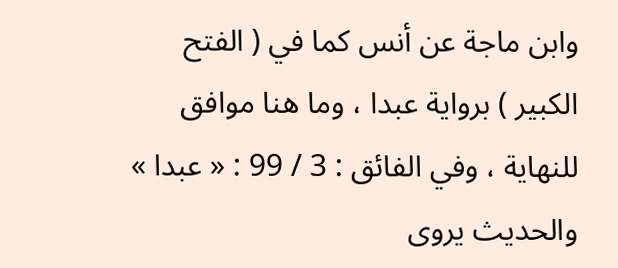وابن ماجة عن أنس كما في ( الفتح الكبير ) برواية عبدا ، وما هنا موافق للنهاية ، وفي الفائق : 3 / 99 : « عبدا » والحديث يروى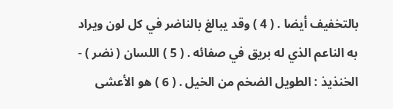بالتخفيف أيضا . ( 4 ) وقد يبالغ بالناضر في كل لون ويراد به الناعم الذي له بريق في صفائه . ( 5 ) اللسان ( نضر ) - الخنذيذ : الطويل الضخم من الخيل . ( 6 ) هو الأعشى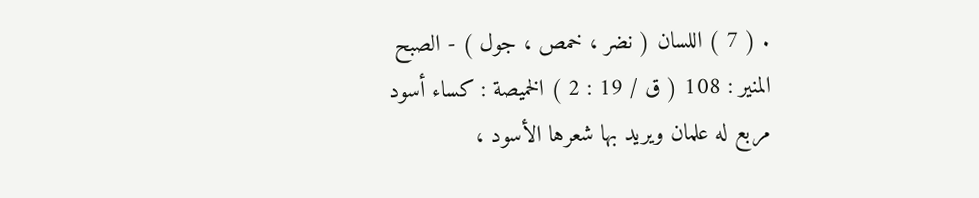. ( 7 ) اللسان ( نضر ، خمص ، جول ) - الصبح المنير : 108 ( ق / 19 : 2 ) الخميصة : كساء أسود مربع له علمان ويريد بها شعرها الأسود ،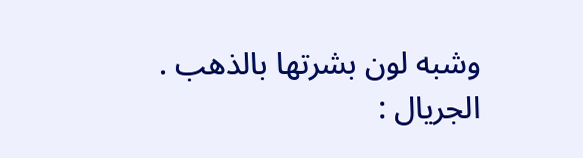وشبه لون بشرتها بالذهب . الجريال :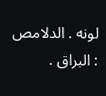لونه . الدلامص : البراق .